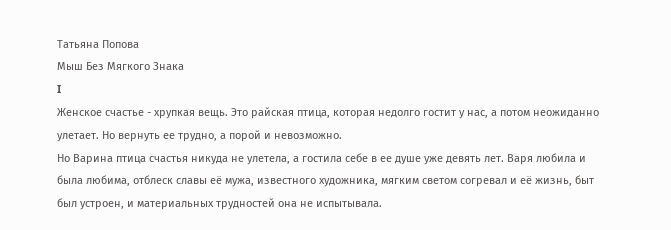Татьяна Попова
Мыш Без Мягкого Знака
I
Женское счастье - хрупкая вещь. Это райская птица, которая недолго гостит у нас, а потом неожиданно улетает. Но вернуть ее трудно, а порой и невозможно.
Но Варина птица счастья никуда не улетела, а гостила себе в ее душе уже девять лет. Варя любила и была любима, отблеск славы её мужа, известного художника, мягким светом согревал и её жизнь, быт был устроен, и материальных трудностей она не испытывала.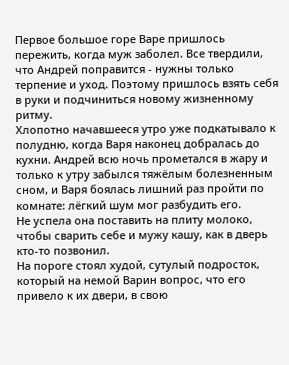Первое большое горе Варе пришлось пережить, когда муж заболел. Все твердили, что Андрей поправится - нужны только терпение и уход. Поэтому пришлось взять себя в руки и подчиниться новому жизненному ритму.
Хлопотно начавшееся утро уже подкатывало к полудню, когда Варя наконец добралась до кухни. Андрей всю ночь прометался в жару и только к утру забылся тяжёлым болезненным сном, и Варя боялась лишний раз пройти по комнате: лёгкий шум мог разбудить его.
Не успела она поставить на плиту молоко, чтобы сварить себе и мужу кашу, как в дверь кто-то позвонил.
На пороге стоял худой, сутулый подросток, который на немой Варин вопрос, что его привело к их двери, в свою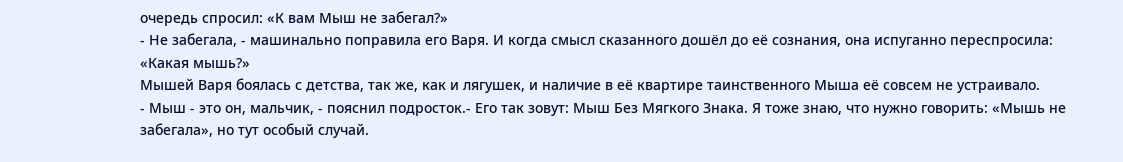очередь спросил: «К вам Мыш не забегал?»
- Не забегала, - машинально поправила его Варя. И когда смысл сказанного дошёл до её сознания, она испуганно переспросила: «Какая мышь?»
Мышей Варя боялась с детства, так же, как и лягушек, и наличие в её квартире таинственного Мыша её совсем не устраивало.
- Мыш - это он, мальчик, - пояснил подросток.- Его так зовут: Мыш Без Мягкого Знака. Я тоже знаю, что нужно говорить: «Мышь не забегала», но тут особый случай.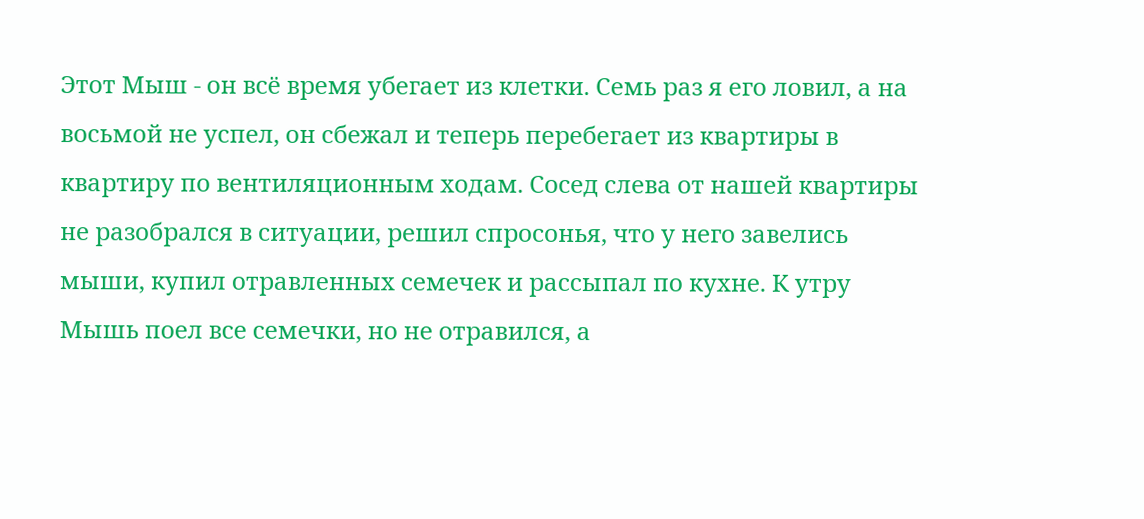Этот Мыш - он всё время убегает из клетки. Семь раз я его ловил, а на восьмой не успел, он сбежал и теперь перебегает из квартиры в квартиру по вентиляционным ходам. Сосед слева от нашей квартиры не разобрался в ситуации, решил спросонья, что у него завелись мыши, купил отравленных семечек и рассыпал по кухне. К утру Мышь поел все семечки, но не отравился, а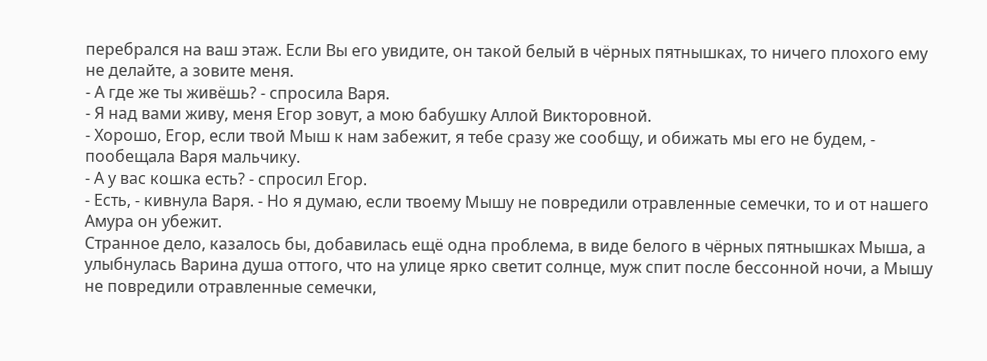перебрался на ваш этаж. Если Вы его увидите, он такой белый в чёрных пятнышках, то ничего плохого ему не делайте, а зовите меня.
- А где же ты живёшь? - спросила Варя.
- Я над вами живу, меня Егор зовут, а мою бабушку Аллой Викторовной.
- Хорошо, Егор, если твой Мыш к нам забежит, я тебе сразу же сообщу, и обижать мы его не будем, - пообещала Варя мальчику.
- А у вас кошка есть? - спросил Егор.
- Есть, - кивнула Варя. - Но я думаю, если твоему Мышу не повредили отравленные семечки, то и от нашего Амура он убежит.
Странное дело, казалось бы, добавилась ещё одна проблема, в виде белого в чёрных пятнышках Мыша, а улыбнулась Варина душа оттого, что на улице ярко светит солнце, муж спит после бессонной ночи, а Мышу не повредили отравленные семечки,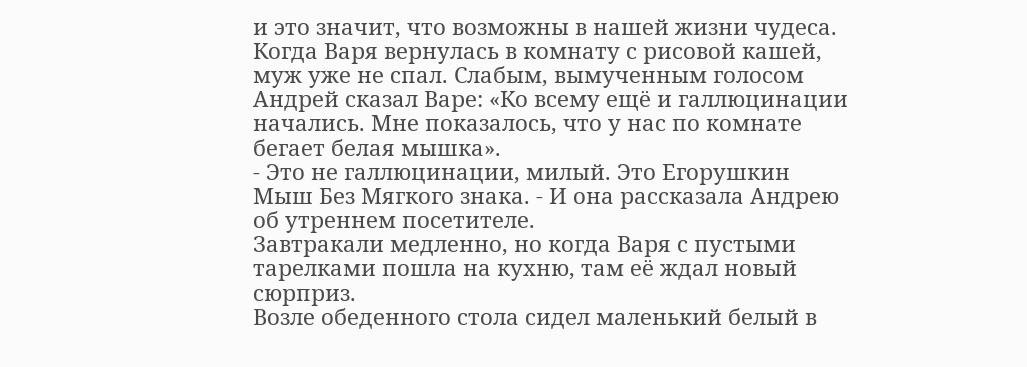и это значит, что возможны в нашей жизни чудеса.
Когда Варя вернулась в комнату с рисовой кашей, муж уже не спал. Слабым, вымученным голосом Андрей сказал Варе: «Ко всему ещё и галлюцинации начались. Мне показалось, что у нас по комнате бегает белая мышка».
- Это не галлюцинации, милый. Это Егорушкин Мыш Без Мягкого знака. - И она рассказала Андрею об утреннем посетителе.
Завтракали медленно, но когда Варя с пустыми тарелками пошла на кухню, там её ждал новый сюрприз.
Возле обеденного стола сидел маленький белый в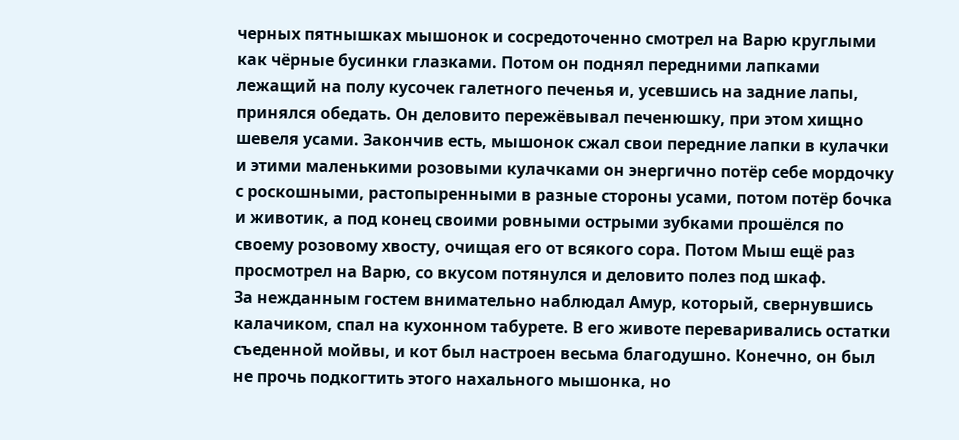черных пятнышках мышонок и сосредоточенно смотрел на Варю круглыми как чёрные бусинки глазками. Потом он поднял передними лапками лежащий на полу кусочек галетного печенья и, усевшись на задние лапы, принялся обедать. Он деловито пережёвывал печенюшку, при этом хищно шевеля усами. Закончив есть, мышонок сжал свои передние лапки в кулачки и этими маленькими розовыми кулачками он энергично потёр себе мордочку с роскошными, растопыренными в разные стороны усами, потом потёр бочка и животик, а под конец своими ровными острыми зубками прошёлся по своему розовому хвосту, очищая его от всякого сора. Потом Мыш ещё раз просмотрел на Варю, со вкусом потянулся и деловито полез под шкаф.
За нежданным гостем внимательно наблюдал Амур, который, свернувшись калачиком, спал на кухонном табурете. В его животе переваривались остатки съеденной мойвы, и кот был настроен весьма благодушно. Конечно, он был не прочь подкогтить этого нахального мышонка, но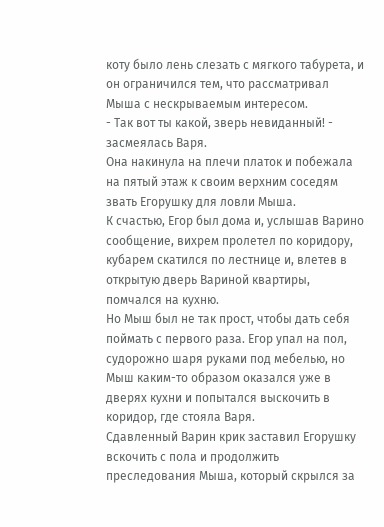коту было лень слезать с мягкого табурета, и он ограничился тем, что рассматривал Мыша с нескрываемым интересом.
- Так вот ты какой, зверь невиданный! - засмеялась Варя.
Она накинула на плечи платок и побежала на пятый этаж к своим верхним соседям звать Егорушку для ловли Мыша.
К счастью, Егор был дома и, услышав Варино сообщение, вихрем пролетел по коридору, кубарем скатился по лестнице и, влетев в открытую дверь Вариной квартиры, помчался на кухню.
Но Мыш был не так прост, чтобы дать себя поймать с первого раза. Егор упал на пол, судорожно шаря руками под мебелью, но Мыш каким-то образом оказался уже в дверях кухни и попытался выскочить в коридор, где стояла Варя.
Сдавленный Варин крик заставил Егорушку вскочить с пола и продолжить преследования Мыша, который скрылся за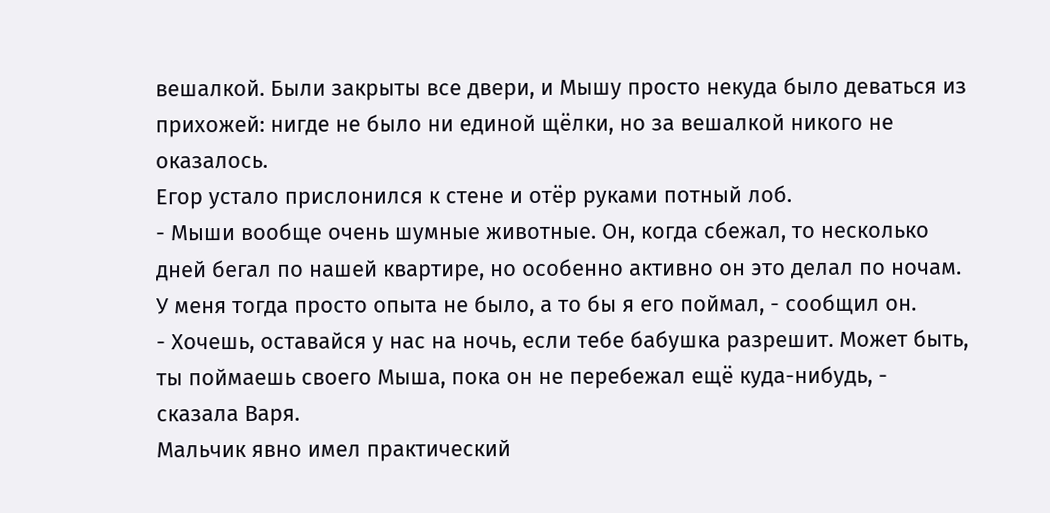вешалкой. Были закрыты все двери, и Мышу просто некуда было деваться из прихожей: нигде не было ни единой щёлки, но за вешалкой никого не оказалось.
Егор устало прислонился к стене и отёр руками потный лоб.
- Мыши вообще очень шумные животные. Он, когда сбежал, то несколько дней бегал по нашей квартире, но особенно активно он это делал по ночам. У меня тогда просто опыта не было, а то бы я его поймал, - сообщил он.
- Хочешь, оставайся у нас на ночь, если тебе бабушка разрешит. Может быть, ты поймаешь своего Мыша, пока он не перебежал ещё куда-нибудь, - сказала Варя.
Мальчик явно имел практический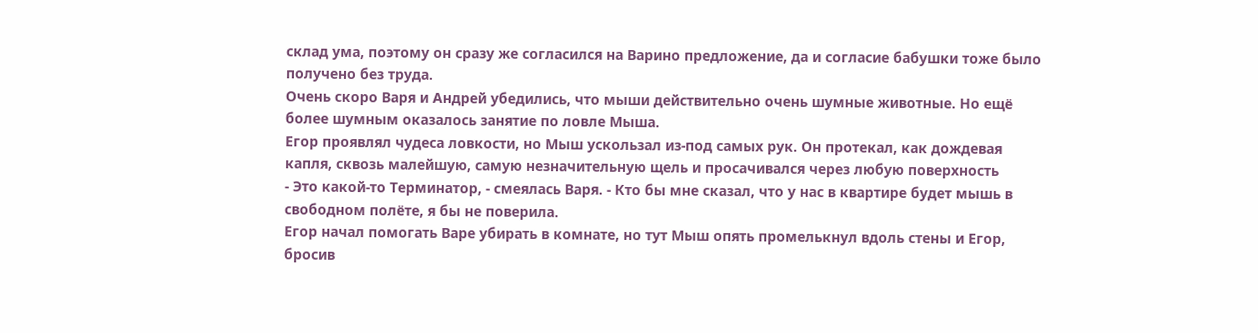склад ума, поэтому он сразу же согласился на Варино предложение, да и согласие бабушки тоже было получено без труда.
Очень скоро Варя и Андрей убедились, что мыши действительно очень шумные животные. Но ещё более шумным оказалось занятие по ловле Мыша.
Егор проявлял чудеса ловкости, но Мыш ускользал из-под самых рук. Он протекал, как дождевая капля, сквозь малейшую, самую незначительную щель и просачивался через любую поверхность
- Это какой-то Терминатор, - смеялась Варя. - Кто бы мне сказал, что у нас в квартире будет мышь в свободном полёте, я бы не поверила.
Егор начал помогать Варе убирать в комнате, но тут Мыш опять промелькнул вдоль стены и Егор, бросив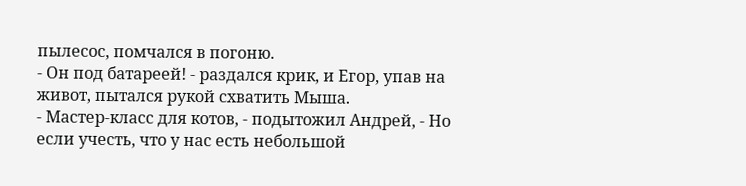пылесос, помчался в погоню.
- Он под батареей! - раздался крик, и Егор, упав на живот, пытался рукой схватить Мыша.
- Мастер-класс для котов, - подытожил Андрей, - Но если учесть, что у нас есть небольшой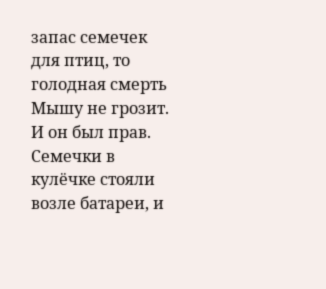запас семечек для птиц, то голодная смерть Мышу не грозит.
И он был прав. Семечки в кулёчке стояли возле батареи, и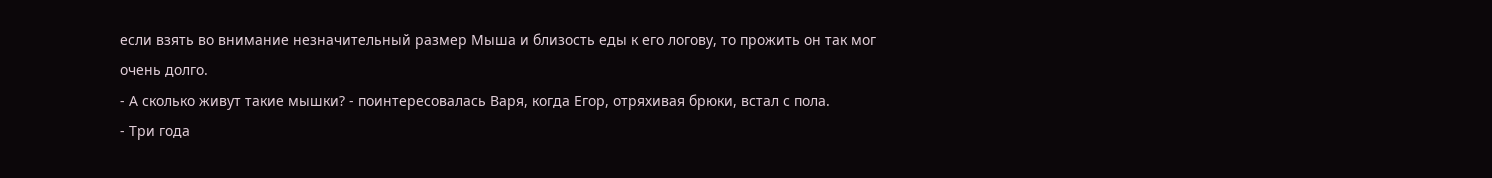если взять во внимание незначительный размер Мыша и близость еды к его логову, то прожить он так мог очень долго.
- А сколько живут такие мышки? - поинтересовалась Варя, когда Егор, отряхивая брюки, встал с пола.
- Три года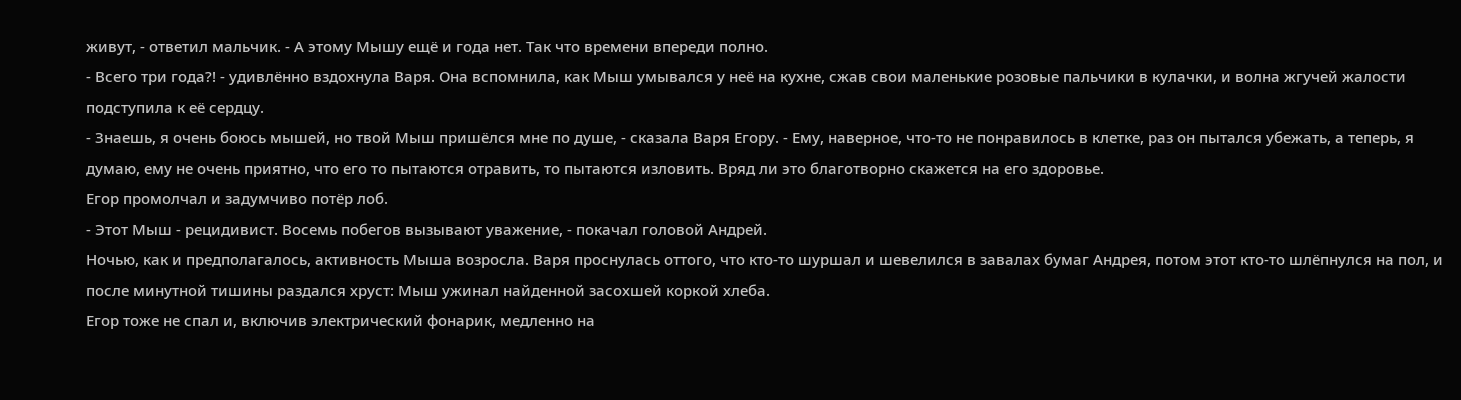живут, - ответил мальчик. - А этому Мышу ещё и года нет. Так что времени впереди полно.
- Всего три года?! - удивлённо вздохнула Варя. Она вспомнила, как Мыш умывался у неё на кухне, сжав свои маленькие розовые пальчики в кулачки, и волна жгучей жалости подступила к её сердцу.
- Знаешь, я очень боюсь мышей, но твой Мыш пришёлся мне по душе, - сказала Варя Егору. - Ему, наверное, что-то не понравилось в клетке, раз он пытался убежать, а теперь, я думаю, ему не очень приятно, что его то пытаются отравить, то пытаются изловить. Вряд ли это благотворно скажется на его здоровье.
Егор промолчал и задумчиво потёр лоб.
- Этот Мыш - рецидивист. Восемь побегов вызывают уважение, - покачал головой Андрей.
Ночью, как и предполагалось, активность Мыша возросла. Варя проснулась оттого, что кто-то шуршал и шевелился в завалах бумаг Андрея, потом этот кто-то шлёпнулся на пол, и после минутной тишины раздался хруст: Мыш ужинал найденной засохшей коркой хлеба.
Егор тоже не спал и, включив электрический фонарик, медленно на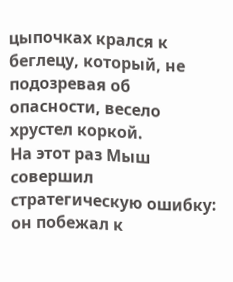цыпочках крался к беглецу, который, не подозревая об опасности, весело хрустел коркой.
На этот раз Мыш совершил стратегическую ошибку: он побежал к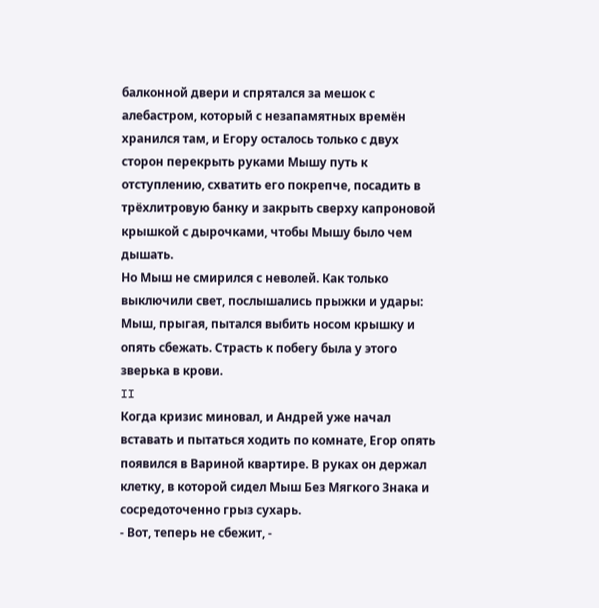балконной двери и спрятался за мешок с алебастром, который с незапамятных времён хранился там, и Егору осталось только с двух сторон перекрыть руками Мышу путь к отступлению, схватить его покрепче, посадить в трёхлитровую банку и закрыть сверху капроновой крышкой с дырочками, чтобы Мышу было чем дышать.
Но Мыш не смирился с неволей. Как только выключили свет, послышались прыжки и удары: Мыш, прыгая, пытался выбить носом крышку и опять сбежать. Страсть к побегу была у этого зверька в крови.
II
Когда кризис миновал, и Андрей уже начал вставать и пытаться ходить по комнате, Егор опять появился в Вариной квартире. В руках он держал клетку, в которой сидел Мыш Без Мягкого Знака и сосредоточенно грыз сухарь.
- Вот, теперь не сбежит, -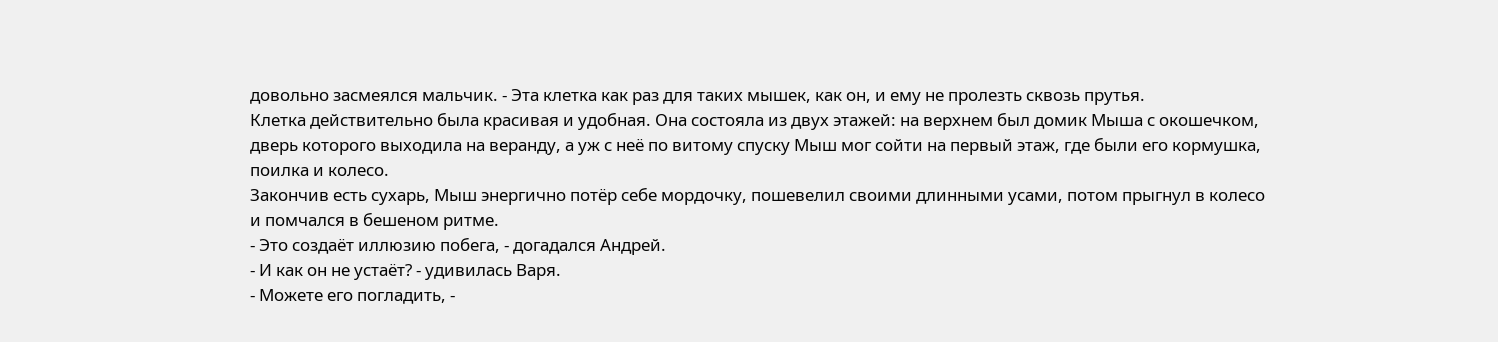довольно засмеялся мальчик. - Эта клетка как раз для таких мышек, как он, и ему не пролезть сквозь прутья.
Клетка действительно была красивая и удобная. Она состояла из двух этажей: на верхнем был домик Мыша с окошечком, дверь которого выходила на веранду, а уж с неё по витому спуску Мыш мог сойти на первый этаж, где были его кормушка, поилка и колесо.
Закончив есть сухарь, Мыш энергично потёр себе мордочку, пошевелил своими длинными усами, потом прыгнул в колесо и помчался в бешеном ритме.
- Это создаёт иллюзию побега, - догадался Андрей.
- И как он не устаёт? - удивилась Варя.
- Можете его погладить, -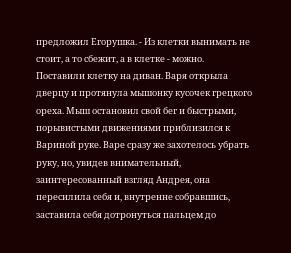предложил Егорушка. - Из клетки вынимать не стоит, а то сбежит, а в клетке - можно.
Поставили клетку на диван. Варя открыла дверцу и протянула мышонку кусочек грецкого ореха. Мыш остановил свой бег и быстрыми, порывистыми движениями приблизился к Вариной руке. Варе сразу же захотелось убрать руку, но, увидев внимательный, заинтересованный взгляд Андрея, она пересилила себя и, внутренне собравшись, заставила себя дотронуться пальцем до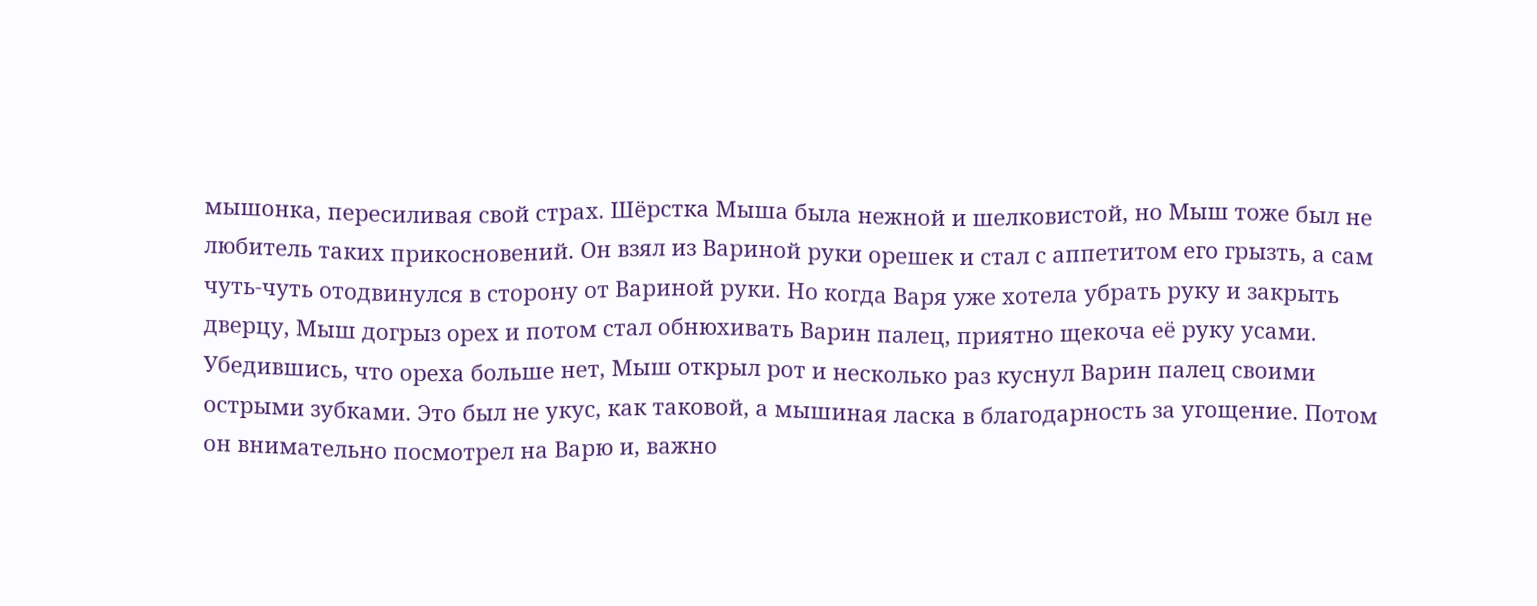мышонка, пересиливая свой страх. Шёрстка Мыша была нежной и шелковистой, но Мыш тоже был не любитель таких прикосновений. Он взял из Вариной руки орешек и стал с аппетитом его грызть, а сам чуть-чуть отодвинулся в сторону от Вариной руки. Но когда Варя уже хотела убрать руку и закрыть дверцу, Мыш догрыз орех и потом стал обнюхивать Варин палец, приятно щекоча её руку усами. Убедившись, что ореха больше нет, Мыш открыл рот и несколько раз куснул Варин палец своими острыми зубками. Это был не укус, как таковой, а мышиная ласка в благодарность за угощение. Потом он внимательно посмотрел на Варю и, важно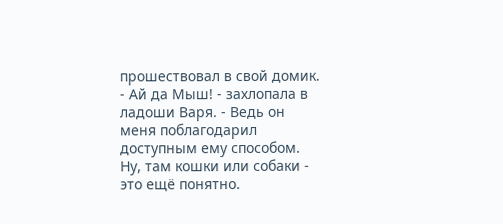прошествовал в свой домик.
- Ай да Мыш! - захлопала в ладоши Варя. - Ведь он меня поблагодарил доступным ему способом. Ну, там кошки или собаки - это ещё понятно.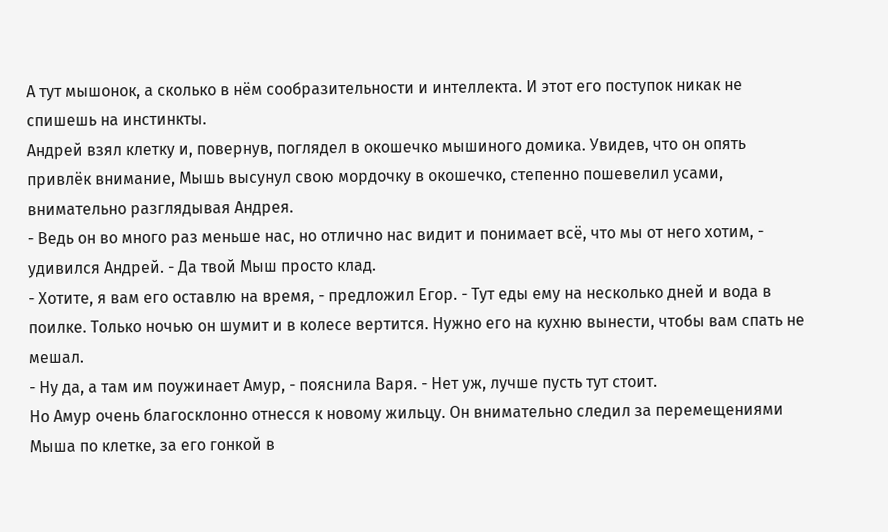А тут мышонок, а сколько в нём сообразительности и интеллекта. И этот его поступок никак не спишешь на инстинкты.
Андрей взял клетку и, повернув, поглядел в окошечко мышиного домика. Увидев, что он опять привлёк внимание, Мышь высунул свою мордочку в окошечко, степенно пошевелил усами, внимательно разглядывая Андрея.
- Ведь он во много раз меньше нас, но отлично нас видит и понимает всё, что мы от него хотим, - удивился Андрей. - Да твой Мыш просто клад.
- Хотите, я вам его оставлю на время, - предложил Егор. - Тут еды ему на несколько дней и вода в поилке. Только ночью он шумит и в колесе вертится. Нужно его на кухню вынести, чтобы вам спать не мешал.
- Ну да, а там им поужинает Амур, - пояснила Варя. - Нет уж, лучше пусть тут стоит.
Но Амур очень благосклонно отнесся к новому жильцу. Он внимательно следил за перемещениями Мыша по клетке, за его гонкой в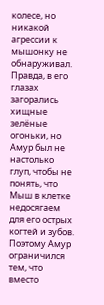колесе, но никакой агрессии к мышонку не обнаруживал. Правда, в его глазах загорались хищные зелёные огоньки, но Амур был не настолько глуп, чтобы не понять, что Мыш в клетке недосягаем для его острых когтей и зубов. Поэтому Амур ограничился тем, что вместо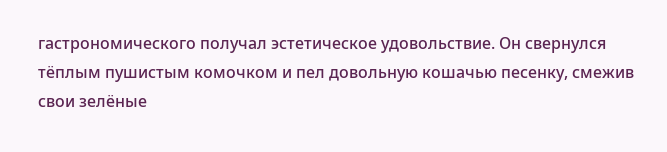гастрономического получал эстетическое удовольствие. Он свернулся тёплым пушистым комочком и пел довольную кошачью песенку, смежив свои зелёные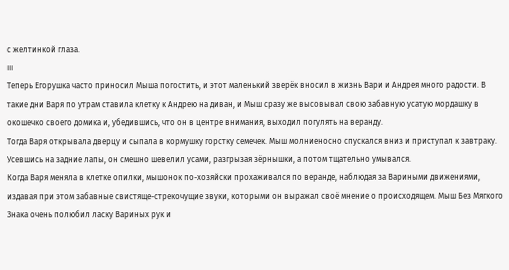с желтинкой глаза.
III
Теперь Егорушка часто приносил Мыша погостить, и этот маленький зверёк вносил в жизнь Вари и Андрея много радости. В такие дни Варя по утрам ставила клетку к Андрею на диван, и Мыш сразу же высовывал свою забавную усатую мордашку в окошечко своего домика и, убедившись, что он в центре внимания, выходил погулять на веранду.
Тогда Варя открывала дверцу и сыпала в кормушку горстку семечек. Мыш молниеносно спускался вниз и приступал к завтраку. Усевшись на задние лапы, он смешно шевелил усами, разгрызая зёрнышки, а потом тщательно умывался.
Когда Варя меняла в клетке опилки, мышонок по-хозяйски прохаживался по веранде, наблюдая за Вариными движениями, издавая при этом забавные свистяще-стрекочущие звуки, которыми он выражал своё мнение о происходящем. Мыш Без Мягкого Знака очень полюбил ласку Вариных рук и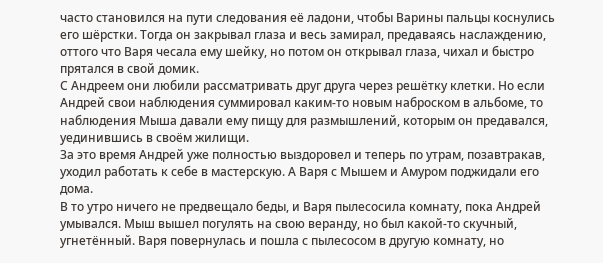часто становился на пути следования её ладони, чтобы Варины пальцы коснулись его шёрстки. Тогда он закрывал глаза и весь замирал, предаваясь наслаждению, оттого что Варя чесала ему шейку, но потом он открывал глаза, чихал и быстро прятался в свой домик.
С Андреем они любили рассматривать друг друга через решётку клетки. Но если Андрей свои наблюдения суммировал каким-то новым наброском в альбоме, то наблюдения Мыша давали ему пищу для размышлений, которым он предавался, уединившись в своём жилищи.
За это время Андрей уже полностью выздоровел и теперь по утрам, позавтракав, уходил работать к себе в мастерскую. А Варя с Мышем и Амуром поджидали его дома.
В то утро ничего не предвещало беды, и Варя пылесосила комнату, пока Андрей умывался. Мыш вышел погулять на свою веранду, но был какой-то скучный, угнетённый. Варя повернулась и пошла с пылесосом в другую комнату, но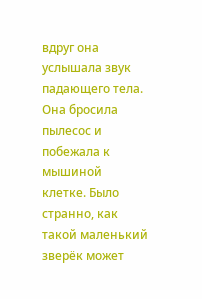вдруг она услышала звук падающего тела.
Она бросила пылесос и побежала к мышиной клетке. Было странно, как такой маленький зверёк может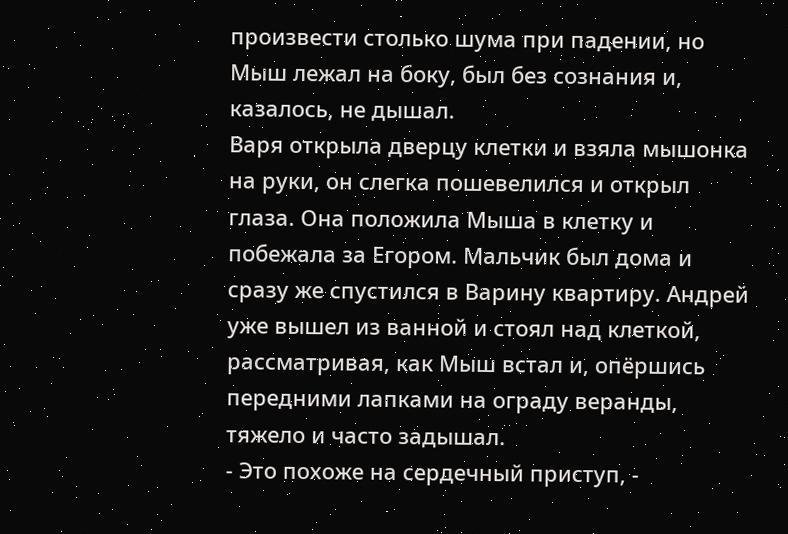произвести столько шума при падении, но Мыш лежал на боку, был без сознания и, казалось, не дышал.
Варя открыла дверцу клетки и взяла мышонка на руки, он слегка пошевелился и открыл глаза. Она положила Мыша в клетку и побежала за Егором. Мальчик был дома и сразу же спустился в Варину квартиру. Андрей уже вышел из ванной и стоял над клеткой, рассматривая, как Мыш встал и, опёршись передними лапками на ограду веранды, тяжело и часто задышал.
- Это похоже на сердечный приступ, -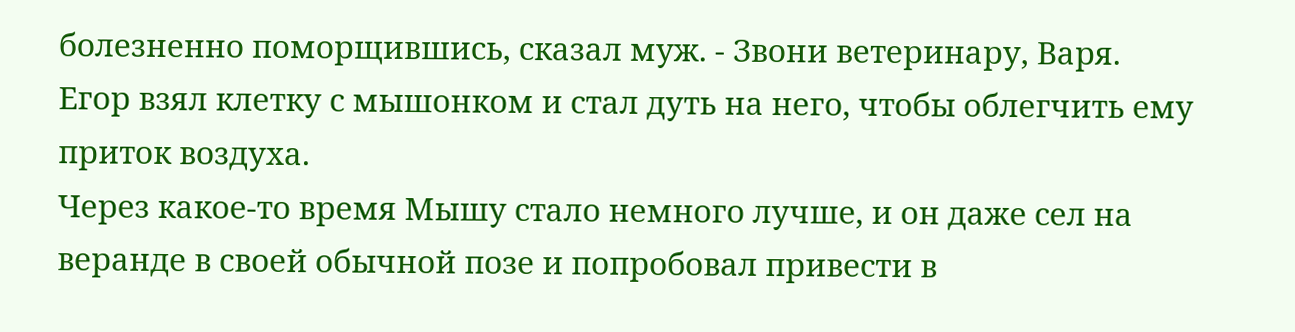болезненно поморщившись, сказал муж. - Звони ветеринару, Варя.
Егор взял клетку с мышонком и стал дуть на него, чтобы облегчить ему приток воздуха.
Через какое-то время Мышу стало немного лучше, и он даже сел на веранде в своей обычной позе и попробовал привести в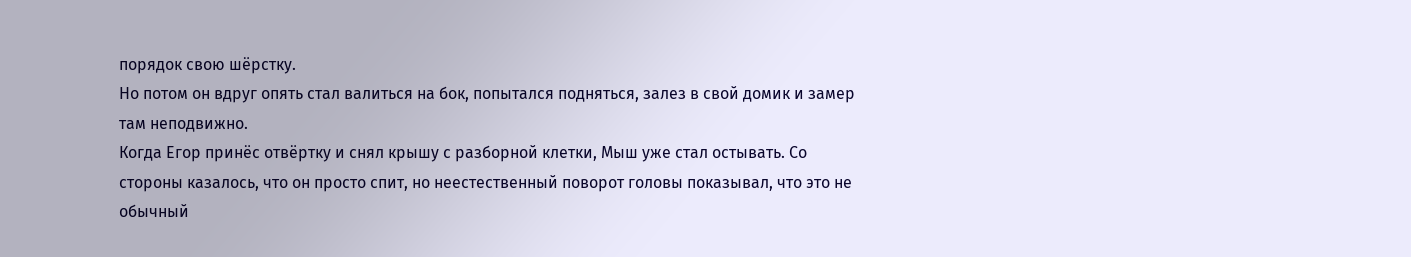порядок свою шёрстку.
Но потом он вдруг опять стал валиться на бок, попытался подняться, залез в свой домик и замер там неподвижно.
Когда Егор принёс отвёртку и снял крышу с разборной клетки, Мыш уже стал остывать. Со стороны казалось, что он просто спит, но неестественный поворот головы показывал, что это не обычный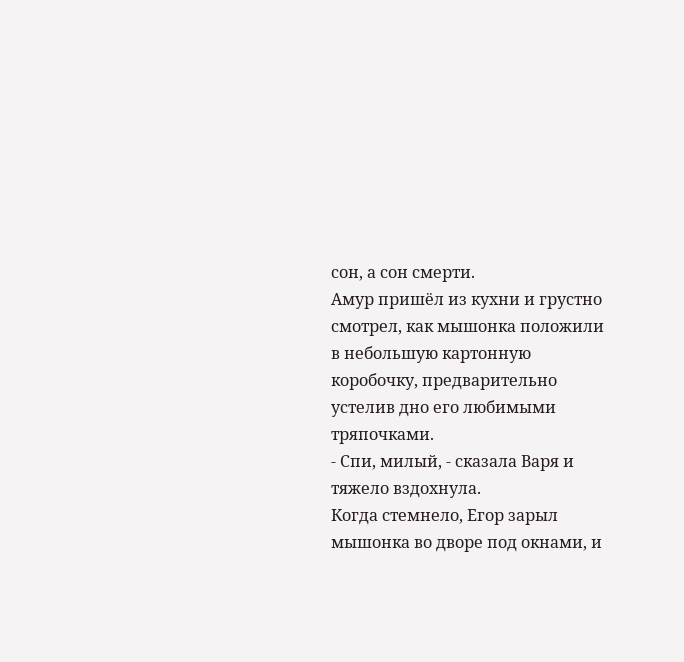сон, а сон смерти.
Амур пришёл из кухни и грустно смотрел, как мышонка положили в небольшую картонную коробочку, предварительно устелив дно его любимыми тряпочками.
- Спи, милый, - сказала Варя и тяжело вздохнула.
Когда стемнело, Егор зарыл мышонка во дворе под окнами, и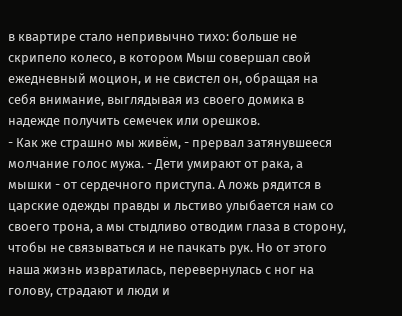в квартире стало непривычно тихо: больше не скрипело колесо, в котором Мыш совершал свой ежедневный моцион, и не свистел он, обращая на себя внимание, выглядывая из своего домика в надежде получить семечек или орешков.
- Как же страшно мы живём, - прервал затянувшееся молчание голос мужа. - Дети умирают от рака, а мышки - от сердечного приступа. А ложь рядится в царские одежды правды и льстиво улыбается нам со своего трона, а мы стыдливо отводим глаза в сторону, чтобы не связываться и не пачкать рук. Но от этого наша жизнь извратилась, перевернулась с ног на голову, страдают и люди и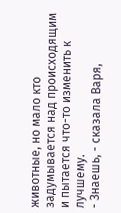животные, но мало кто задумывается над происходящим и пытается что-то изменить к лучшему.
- Знаешь, - сказала Варя,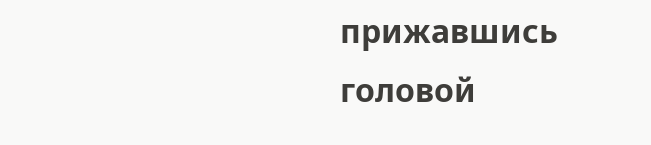прижавшись головой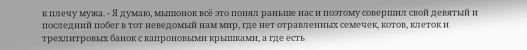к плечу мужа. - Я думаю, мышонок всё это понял раньше нас и поэтому совершил свой девятый и последний побег в тот неведомый нам мир, где нет отравленных семечек, котов, клеток и трехлитровых банок с капроновыми крышками, а где есть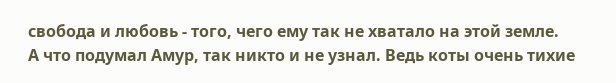свобода и любовь - того, чего ему так не хватало на этой земле.
А что подумал Амур, так никто и не узнал. Ведь коты очень тихие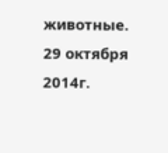животные.
29 октября 2014г.